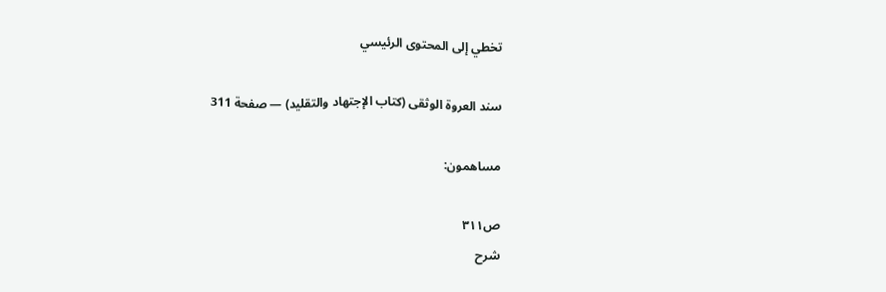تخطي إلى المحتوى الرئيسي

سند العروة الوثقى (كتاب الإجتهاد والتقليد) — صفحة 311

مساهمون:

ص٣١١
شرح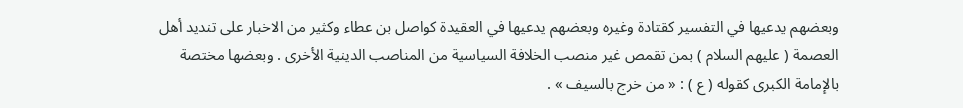وبعضهم يدعيها في التفسير كقتادة وغيره وبعضهم يدعيها في العقيدة كواصل بن عطاء وكثير من الاخبار على تنديد أهل العصمة ( عليهم السلام ) بمن تقمص غير منصب الخلافة السياسية من المناصب الدينية الأخرى . وبعضها مختصة بالإمامة الكبرى كقوله ( ع ) : « من خرج بالسيف » .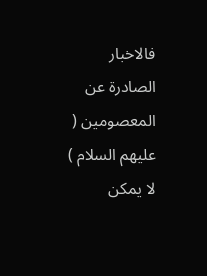فالاخبار الصادرة عن المعصومين ( عليهم السلام ) لا يمكن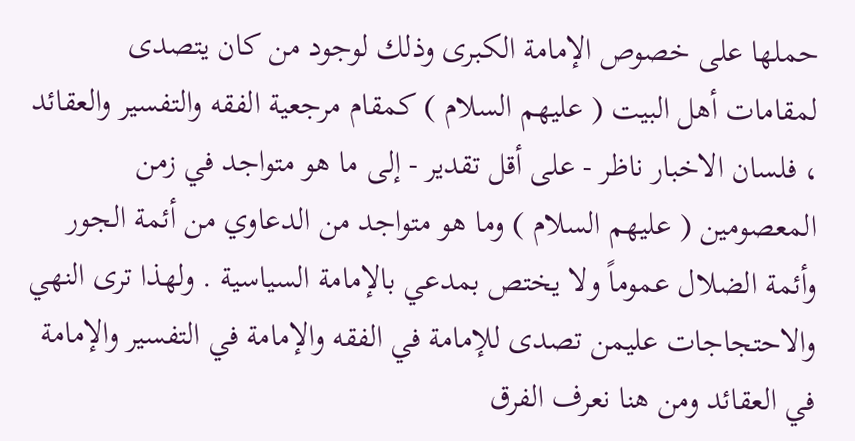حملها على خصوص الإمامة الكبرى وذلك لوجود من كان يتصدى لمقامات أهل البيت ( عليهم السلام ) كمقام مرجعية الفقه والتفسير والعقائد ، فلسان الاخبار ناظر - على أقل تقدير - إلى ما هو متواجد في زمن المعصومين ( عليهم السلام ) وما هو متواجد من الدعاوي من أئمة الجور وأئمة الضلال عموماً ولا يختص بمدعي بالإمامة السياسية . ولهذا ترى النهي والاحتجاجات عليمن تصدى للإمامة في الفقه والإمامة في التفسير والإمامة في العقائد ومن هنا نعرف الفرق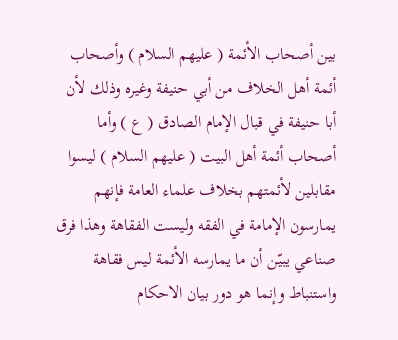بين أصحاب الأئمة ( عليهم السلام ) وأصحاب أئمة أهل الخلاف من أبي حنيفة وغيره وذلك لأن أبا حنيفة في قبال الإمام الصادق ( ع ) وأما أصحاب أئمة أهل البيت ( عليهم السلام ) ليسوا مقابلين لأئمتهم بخلاف علماء العامة فإنهم يمارسون الإمامة في الفقه وليست الفقاهة وهذا فرق صناعي يبيّن أن ما يمارسه الأئمة ليس فقاهة واستنباط وإنما هو دور بيان الاحكام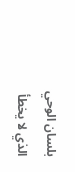بلسان الوحي الذي لا يخطأ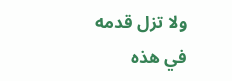ولا تزل قدمه في هذه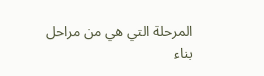المرحلة التي هي من مراحل بناء